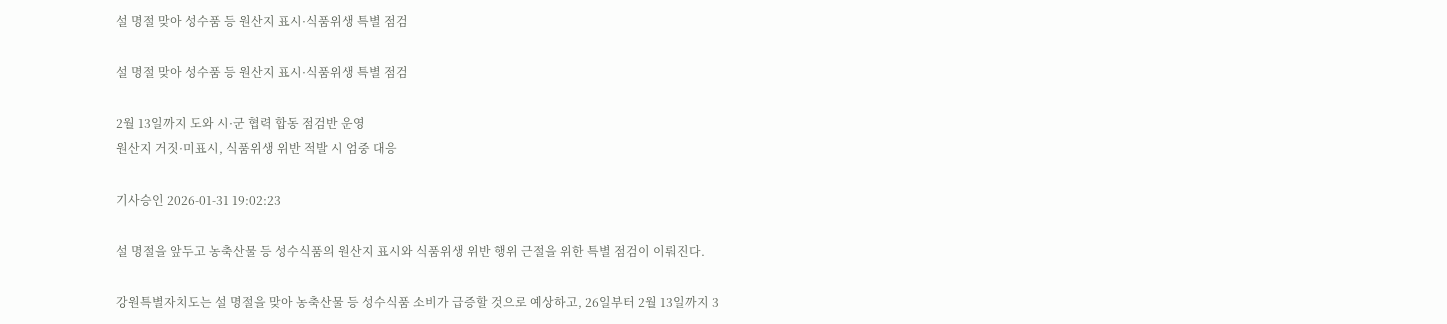설 명절 맞아 성수품 등 원산지 표시·식품위생 특별 점검

설 명절 맞아 성수품 등 원산지 표시·식품위생 특별 점검

2월 13일까지 도와 시·군 협력 합동 점검반 운영
원산지 거짓·미표시, 식품위생 위반 적발 시 엄중 대응

기사승인 2026-01-31 19:02:23

설 명절을 앞두고 농축산물 등 성수식품의 원산지 표시와 식품위생 위반 행위 근절을 위한 특별 점검이 이뤄진다.

강원특별자치도는 설 명절을 맞아 농축산물 등 성수식품 소비가 급증할 것으로 예상하고, 26일부터 2월 13일까지 3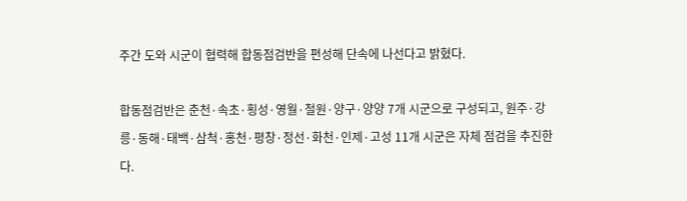주간 도와 시군이 협력해 합동점검반을 편성해 단속에 나선다고 밝혔다.

합동점검반은 춘천·속초·횡성·영월·철원·양구·양양 7개 시군으로 구성되고, 원주·강릉·동해·태백·삼척·홍천·평창·정선·화천·인제·고성 11개 시군은 자체 점검을 추진한다.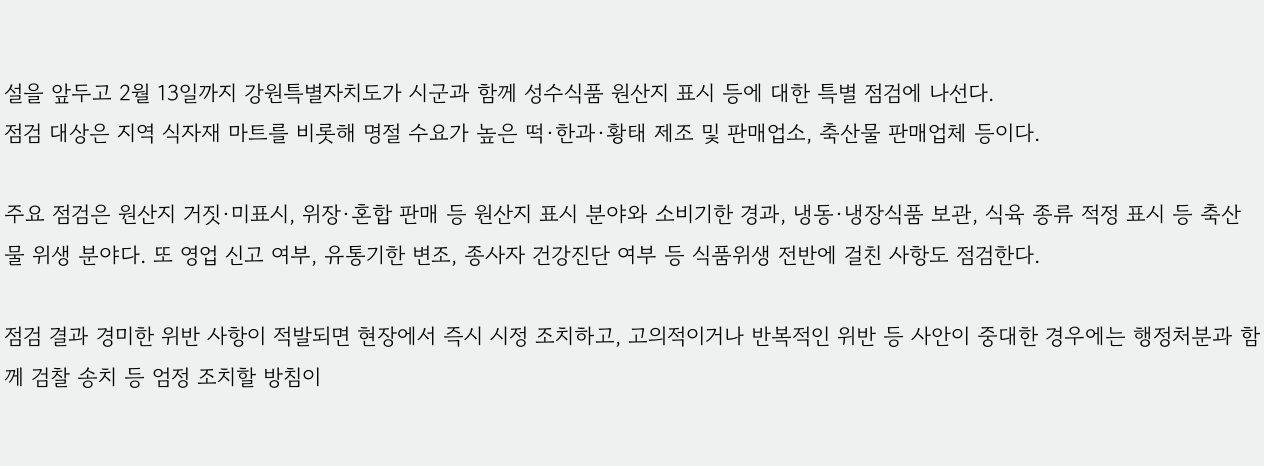설을 앞두고 2월 13일까지 강원특별자치도가 시군과 함께 성수식품 원산지 표시 등에 대한 특별 점검에 나선다.
점검 대상은 지역 식자재 마트를 비롯해 명절 수요가 높은 떡·한과·황태 제조 및 판매업소, 축산물 판매업체 등이다.

주요 점검은 원산지 거짓·미표시, 위장·혼합 판매 등 원산지 표시 분야와 소비기한 경과, 냉동·냉장식품 보관, 식육 종류 적정 표시 등 축산물 위생 분야다. 또 영업 신고 여부, 유통기한 변조, 종사자 건강진단 여부 등 식품위생 전반에 걸친 사항도 점검한다.

점검 결과 경미한 위반 사항이 적발되면 현장에서 즉시 시정 조치하고, 고의적이거나 반복적인 위반 등 사안이 중대한 경우에는 행정처분과 함께 검찰 송치 등 엄정 조치할 방침이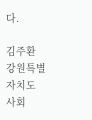다.

김주환 강원특별자치도 사회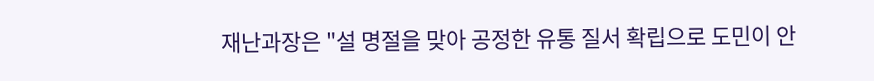재난과장은 "설 명절을 맞아 공정한 유통 질서 확립으로 도민이 안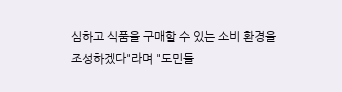심하고 식품을 구매할 수 있는 소비 환경을 조성하겠다"라며 "도민들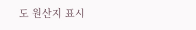도 원산지 표시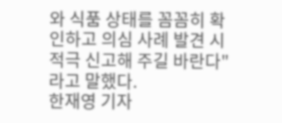와 식품 상태를 꼼꼼히 확인하고 의심 사례 발견 시 적극 신고해 주길 바란다"라고 말했다.
한재영 기자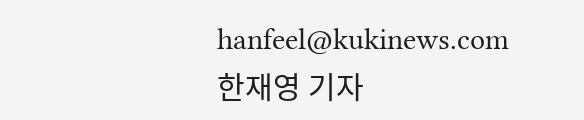hanfeel@kukinews.com
한재영 기자